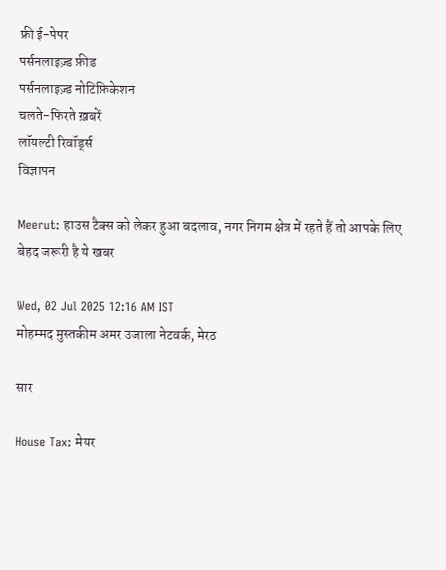फ्री ई-पेपर
पर्सनलाइज़्ड फ़ीड
पर्सनलाइज़्ड नोटिफ़िकेशन
चलते-फिरते ख़बरें
लॉयल्टी रिवॉर्ड्स
विज्ञापन

Meerut: हाउस टैक्स को लेकर हुआ बदलाव, नगर निगम क्षेत्र में रहते हैं तो आपके लिए बेहद जरूरी है ये खबर

Wed, 02 Jul 2025 12:16 AM IST
मोहम्मद मुस्तकीम अमर उजाला नेटवर्क, मेरठ

सार

House Tax: मेयर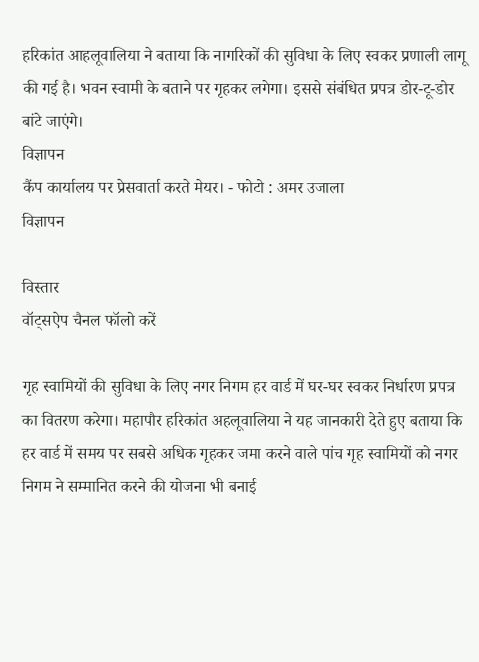हरिकांत आहलूवालिया ने बताया कि नागरिकों की सुविधा के लिए स्वकर प्रणाली लागू की गई है। भवन स्वामी के बताने पर गृहकर लगेगा। इससे संबंधित प्रपत्र डोर-टू-डोर बांटे जाएंगे।
विज्ञापन
कैंप कार्यालय पर प्रेसवार्ता करते मेयर। - फोटो : अमर उजाला
विज्ञापन

विस्तार
वॉट्सऐप चैनल फॉलो करें

गृह स्वामियों की सुविधा के लिए नगर निगम हर वार्ड में घर-घर स्वकर निर्धारण प्रपत्र का वितरण करेगा। महापौर हरिकांत अहलूवालिया ने यह जानकारी देते हुए बताया कि हर वार्ड में समय पर सबसे अधिक गृहकर जमा करने वाले पांच गृह स्वामियों को नगर निगम ने सम्मानित करने की योजना भी बनाई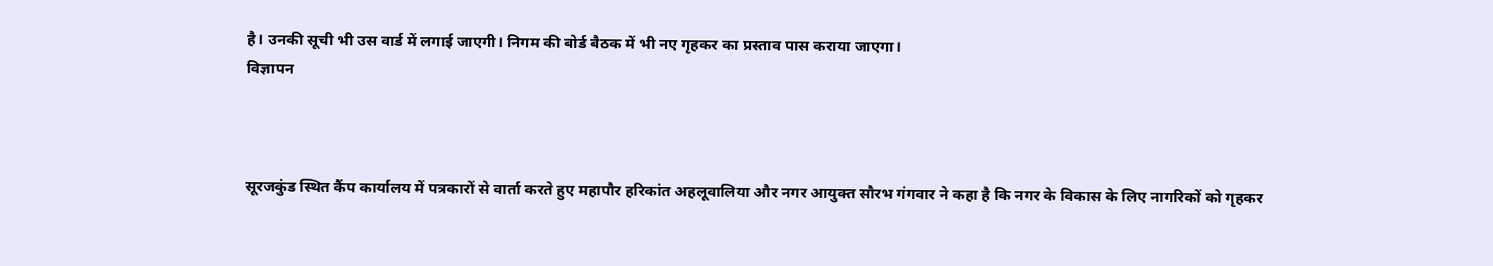है। उनकी सूची भी उस वार्ड में लगाई जाएगी। निगम की बोर्ड बैठक में भी नए गृहकर का प्रस्ताव पास कराया जाएगा।
विज्ञापन



सूरजकुंड स्थित कैंप कार्यालय में पत्रकारों से वार्ता करते हुए महापौर हरिकांत अहलूवालिया और नगर आयुक्त सौरभ गंगवार ने कहा है कि नगर के विकास के लिए नागरिकों को गृहकर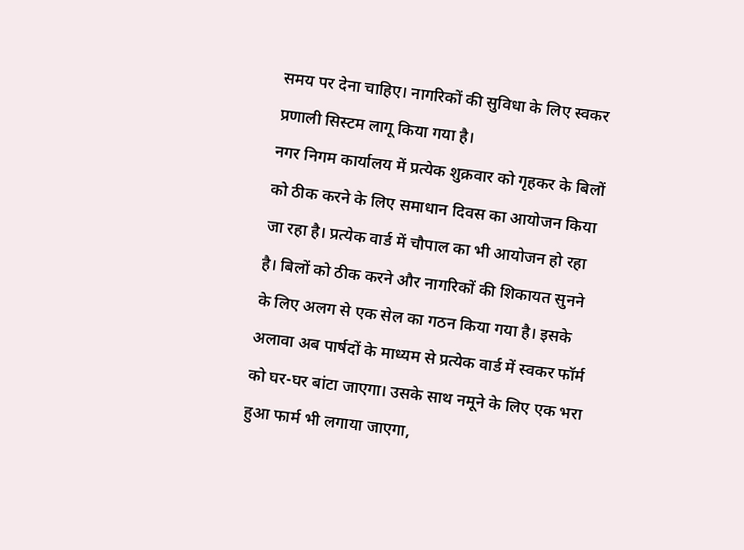समय पर देना चाहिए। नागरिकों की सुविधा के लिए स्वकर प्रणाली सिस्टम लागू किया गया है।
नगर निगम कार्यालय में प्रत्येक शुक्रवार को गृहकर के बिलों को ठीक करने के लिए समाधान दिवस का आयोजन किया जा रहा है। प्रत्येक वार्ड में चौपाल का भी आयोजन हो रहा है। बिलों को ठीक करने और नागरिकों की शिकायत सुनने के लिए अलग से एक सेल का गठन किया गया है। इसके अलावा अब पार्षदों के माध्यम से प्रत्येक वार्ड में स्वकर फॉर्म को घर-घर बांटा जाएगा। उसके साथ नमूने के लिए एक भरा हुआ फार्म भी लगाया जाएगा,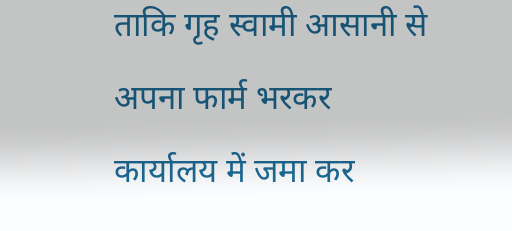ताकि गृह स्वामी आसानी से अपना फार्म भरकर कार्यालय में जमा कर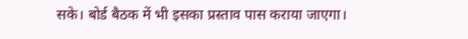सके। बोर्ड बैठक में भी इसका प्रस्ताव पास कराया जाएगा।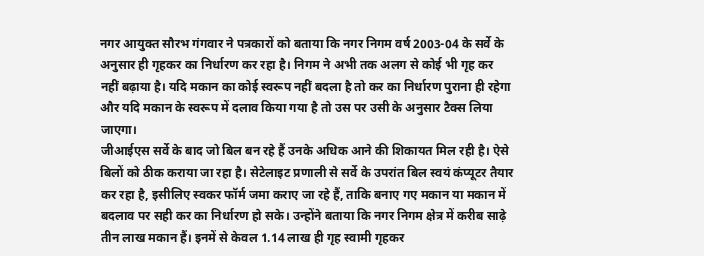नगर आयुक्त सौरभ गंगवार ने पत्रकारों को बताया कि नगर निगम वर्ष 2003-04 के सर्वे के अनुसार ही गृहकर का निर्धारण कर रहा है। निगम ने अभी तक अलग से कोई भी गृह कर नहीं बढ़ाया है। यदि मकान का कोई स्वरूप नहीं बदला है तो कर का निर्धारण पुराना ही रहेगा और यदि मकान के स्वरूप में दलाव किया गया है तो उस पर उसी के अनुसार टैक्स लिया जाएगा।
जीआईएस सर्वे के बाद जो बिल बन रहे हैं उनके अधिक आने की शिकायत मिल रही है। ऐसे बिलों को ठीक कराया जा रहा है। सेटेलाइट प्रणाली से सर्वे के उपरांत बिल स्वयं कंप्यूटर तैयार कर रहा है, इसीलिए स्वकर फॉर्म जमा कराए जा रहे हैं, ताकि बनाए गए मकान या मकान में बदलाव पर सही कर का निर्धारण हो सके। उन्होंने बताया कि नगर निगम क्षेत्र में करीब साढ़े तीन लाख मकान हैं। इनमें से केवल 1.14 लाख ही गृह स्वामी गृहकर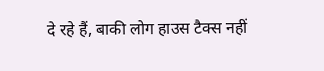दे रहे हैं, बाकी लोग हाउस टैक्स नहीं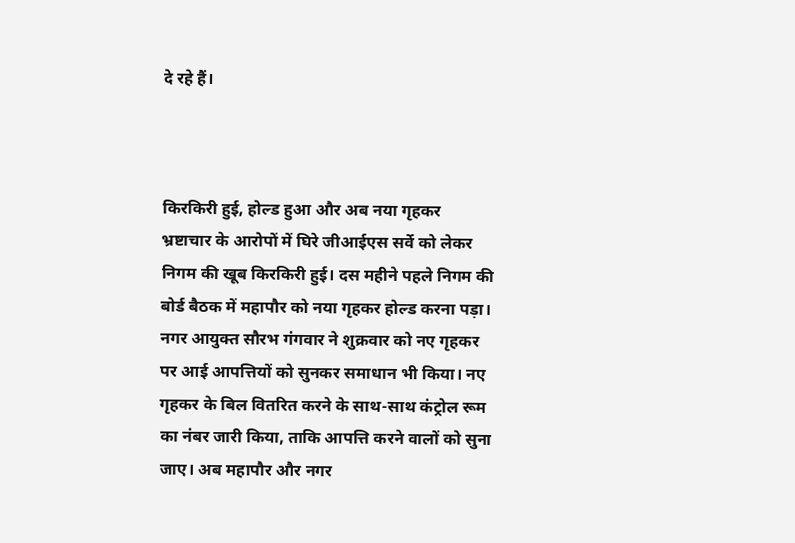दे रहे हैं।



किरकिरी हुई, होल्ड हुआ और अब नया गृहकर
भ्रष्टाचार के आरोपों में घिरे जीआईएस सर्वे को लेकर निगम की खूब किरकिरी हुई। दस महीने पहले निगम की बोर्ड बैठक में महापौर को नया गृहकर होल्ड करना पड़ा। नगर आयुक्त सौरभ गंगवार ने शुक्रवार को नए गृहकर पर आई आपत्तियों को सुनकर समाधान भी किया। नए गृहकर के बिल वितरित करने के साथ-साथ कंट्रोल रूम का नंबर जारी किया, ताकि आपत्ति करने वालों को सुना जाए। अब महापौर और नगर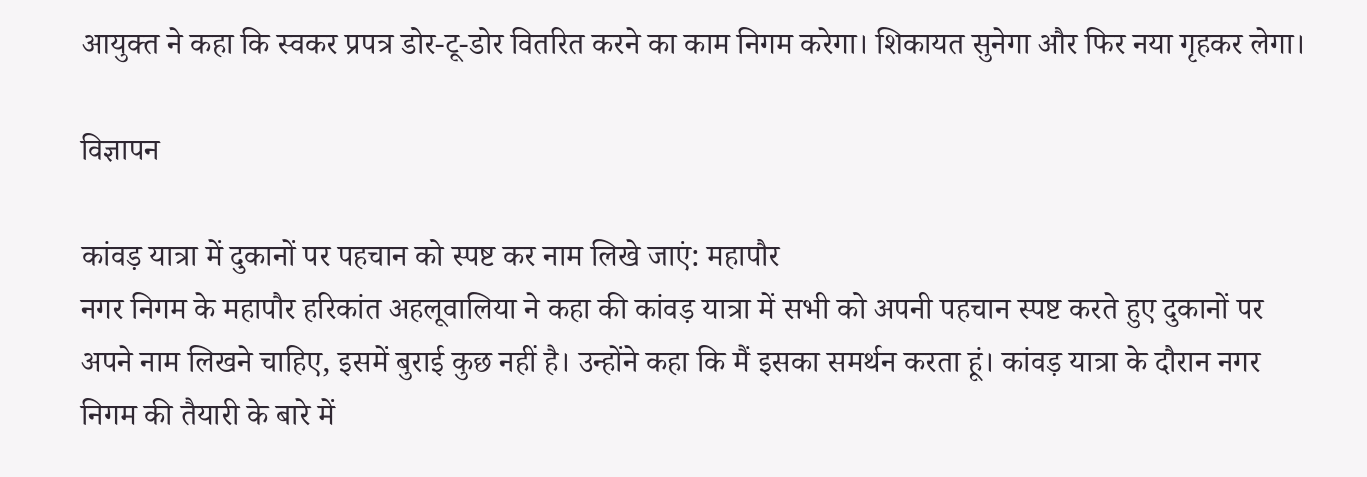आयुक्त ने कहा कि स्वकर प्रपत्र डोर-टू-डोर वितरित करने का काम निगम करेगा। शिकायत सुनेगा और फिर नया गृहकर लेगा।

विज्ञापन

कांवड़ यात्रा में दुकानों पर पहचान को स्पष्ट कर नाम लिखे जाएं: महापौर
नगर निगम के महापौर हरिकांत अहलूवालिया ने कहा की कांवड़ यात्रा में सभी को अपनी पहचान स्पष्ट करते हुए दुकानों पर अपने नाम लिखने चाहिए, इसमें बुराई कुछ नहीं है। उन्होंने कहा कि मैं इसका समर्थन करता हूं। कांवड़ यात्रा के दौरान नगर निगम की तैयारी के बारे में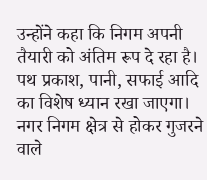उन्होंने कहा कि निगम अपनी तैयारी को अंतिम रूप दे रहा है। पथ प्रकाश, पानी, सफाई आदि का विशेष ध्यान रखा जाएगा। नगर निगम क्षेत्र से होकर गुजरने वाले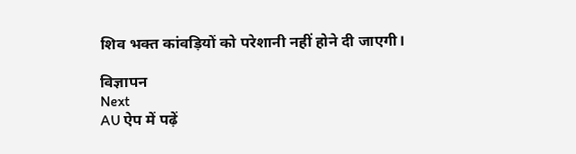शिव भक्त कांवड़ियों को परेशानी नहीं होने दी जाएगी।

विज्ञापन
Next
AU ऐप में पढ़ें